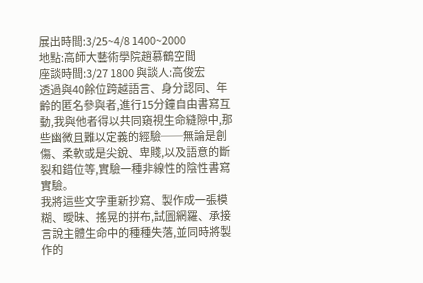展出時間:3/25~4/8 1400~2000
地點:高師大藝術學院趙慕鶴空間
座談時間:3/27 1800 與談人:高俊宏
透過與40餘位跨越語言、身分認同、年齡的匿名參與者,進行15分鐘自由書寫互動,我與他者得以共同窺視生命縫隙中,那些幽微且難以定義的經驗──無論是創傷、柔軟或是尖銳、卑賤,以及語意的斷裂和錯位等,實驗一種非線性的陰性書寫實驗。
我將這些文字重新抄寫、製作成一張模糊、曖昧、搖晃的拼布,試圖網羅、承接言說主體生命中的種種失落,並同時將製作的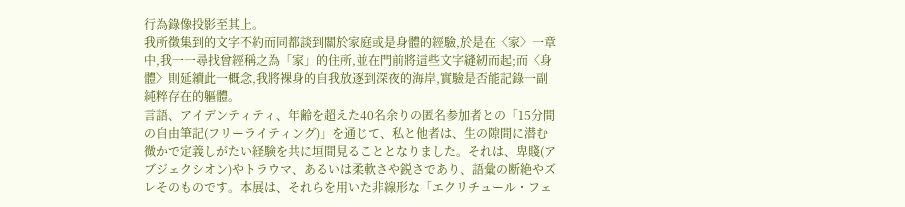行為錄像投影至其上。
我所徵集到的文字不約而同都談到關於家庭或是身體的經驗,於是在〈家〉一章中,我一一尋找曾經稱之為「家」的住所,並在門前將這些文字縫紉而起;而〈身體〉則延續此一概念,我將裸身的自我放逐到深夜的海岸,實驗是否能記錄一副純粹存在的軀體。
言語、アイデンティティ、年齢を超えた40名余りの匿名参加者との「15分間の自由筆記(フリーライティング)」を通じて、私と他者は、生の隙間に潜む微かで定義しがたい経験を共に垣間見ることとなりました。それは、卑賤(アブジェクシオン)やトラウマ、あるいは柔軟さや鋭さであり、語彙の断絶やズレそのものです。本展は、それらを用いた非線形な「エクリチュール・フェ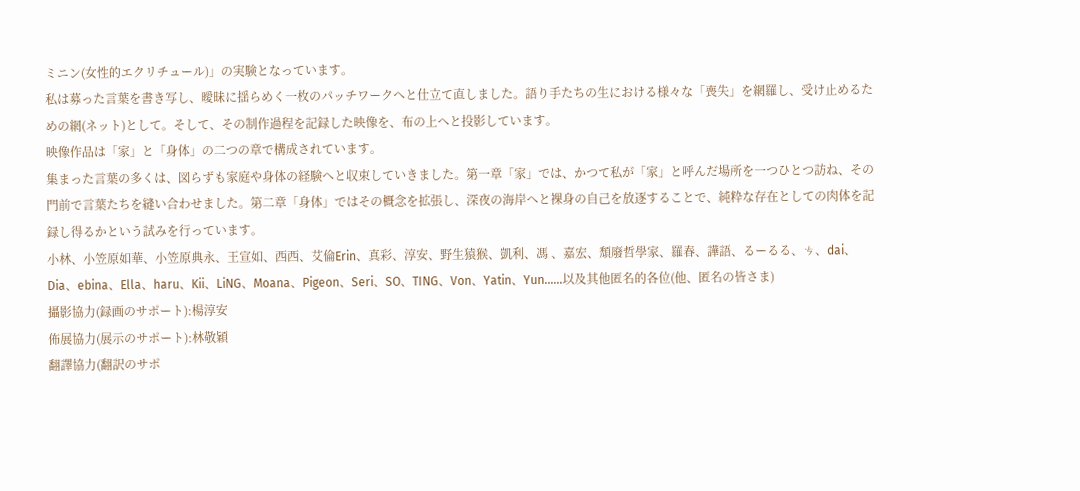ミニン(女性的エクリチュール)」の実験となっています。
私は募った言葉を書き写し、曖昧に揺らめく一枚のパッチワークへと仕立て直しました。語り手たちの生における様々な「喪失」を網羅し、受け止めるための網(ネット)として。そして、その制作過程を記録した映像を、布の上へと投影しています。
映像作品は「家」と「身体」の二つの章で構成されています。
集まった言葉の多くは、図らずも家庭や身体の経験へと収束していきました。第一章「家」では、かつて私が「家」と呼んだ場所を一つひとつ訪ね、その門前で言葉たちを縫い合わせました。第二章「身体」ではその概念を拡張し、深夜の海岸へと裸身の自己を放逐することで、純粋な存在としての肉体を記録し得るかという試みを行っています。
小林、小笠原如華、小笠原典永、王宣如、西西、艾倫Erin、真彩、淳安、野生猿猴、凱利、馮 、嘉宏、頹廢哲學家、羅春、譁語、るーるる、ㄘ、dai、Dia、ebina、Ella、haru、Kii、LiNG、Moana、Pigeon、Seri、SO、TING、Von、Yatin、Yun......以及其他匿名的各位(他、匿名の皆さま)
攝影協力(録画のサポート):楊淳安
佈展協力(展示のサポート):林敬穎
翻譯協力(翻訳のサポ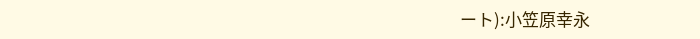ート):小笠原幸永